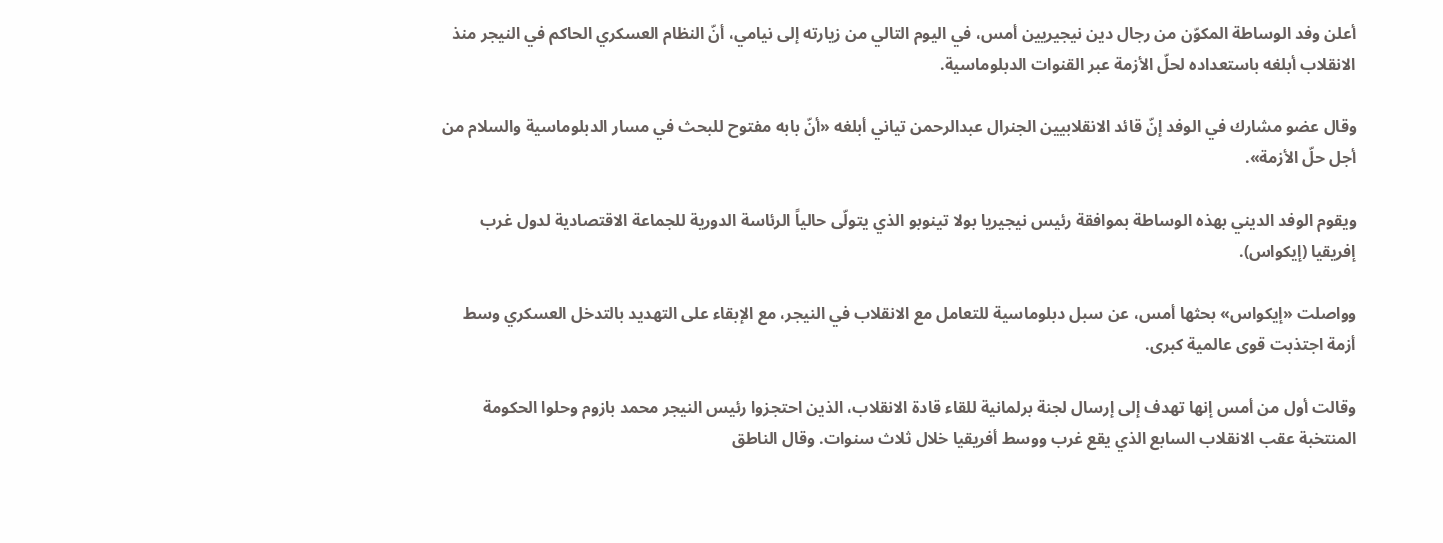أعلن وفد الوساطة المكوّن من رجال دين نيجيريين أمس، في اليوم التالي من زيارته إلى نيامي، أنّ النظام العسكري الحاكم في النيجر منذ الانقلاب أبلغه باستعداده لحلّ الأزمة عبر القنوات الدبلوماسية.

وقال عضو مشارك في الوفد إنّ قائد الانقلابيين الجنرال عبدالرحمن تياني أبلغه «أنّ بابه مفتوح للبحث في مسار الدبلوماسية والسلام من أجل حلّ الأزمة».

ويقوم الوفد الديني بهذه الوساطة بموافقة رئيس نيجيريا بولا تينوبو الذي يتولّى حالياً الرئاسة الدورية للجماعة الاقتصادية لدول غرب إفريقيا (إيكواس).

وواصلت «إيكواس» بحثها أمس، عن سبل دبلوماسية للتعامل مع الانقلاب في النيجر، مع الإبقاء على التهديد بالتدخل العسكري وسط أزمة اجتذبت قوى عالمية كبرى.

وقالت أول من أمس إنها تهدف إلى إرسال لجنة برلمانية للقاء قادة الانقلاب، الذين احتجزوا رئيس النيجر محمد بازوم وحلوا الحكومة المنتخبة عقب الانقلاب السابع الذي يقع غرب ووسط أفريقيا خلال ثلاث سنوات. وقال الناطق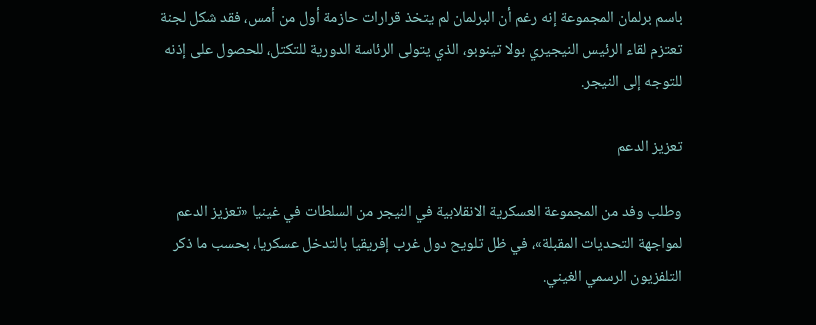باسم برلمان المجموعة إنه رغم أن البرلمان لم يتخذ قرارات حازمة أول من أمس، فقد شكل لجنة تعتزم لقاء الرئيس النيجيري بولا تينوبو، الذي يتولى الرئاسة الدورية للتكتل، للحصول على إذنه للتوجه إلى النيجر.

تعزيز الدعم

وطلب وفد من المجموعة العسكرية الانقلابية في النيجر من السلطات في غينيا «تعزيز الدعم لمواجهة التحديات المقبلة»، في ظل تلويح دول غرب إفريقيا بالتدخل عسكريا، بحسب ما ذكر التلفزيون الرسمي الغيني.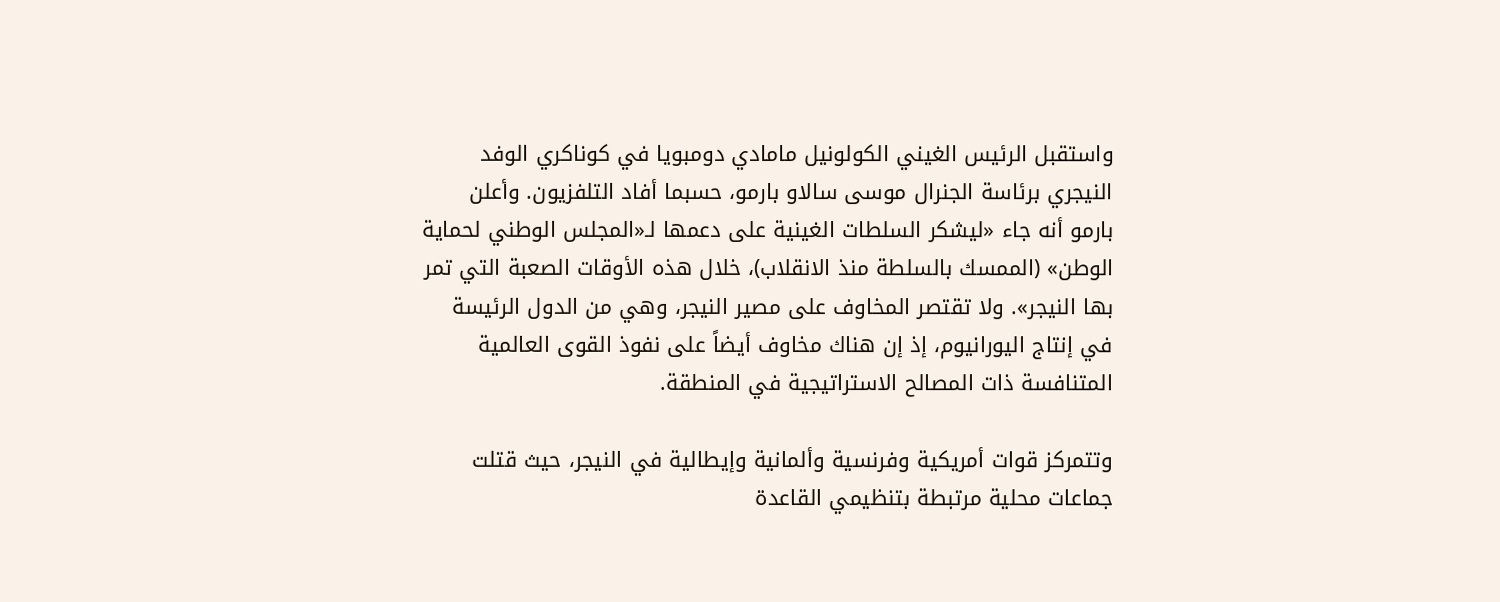واستقبل الرئيس الغيني الكولونيل مامادي دومبويا في كوناكري الوفد النيجري برئاسة الجنرال موسى سالاو بارمو، حسبما أفاد التلفزيون. وأعلن بارمو أنه جاء «ليشكر السلطات الغينية على دعمها لـ«المجلس الوطني لحماية الوطن» (الممسك بالسلطة منذ الانقلاب)، خلال هذه الأوقات الصعبة التي تمر بها النيجر». ولا تقتصر المخاوف على مصير النيجر، وهي من الدول الرئيسة في إنتاج اليورانيوم، إذ إن هناك مخاوف أيضاً على نفوذ القوى العالمية المتنافسة ذات المصالح الاستراتيجية في المنطقة.

وتتمركز قوات أمريكية وفرنسية وألمانية وإيطالية في النيجر، حيث قتلت جماعات محلية مرتبطة بتنظيمي القاعدة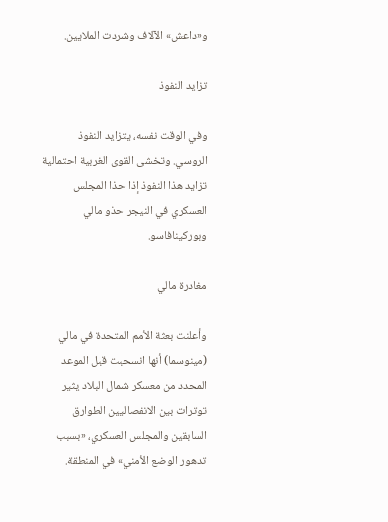و«داعش» الآلاف وشردت الملايين.

تزايد النفوذ

وفي الوقت نفسه، يتزايد النفوذ الروسي. وتخشى القوى الغربية احتمالية تزايد هذا النفوذ إذا حذا المجلس العسكري في النيجر حذو مالي وبوركينافاسو.

مغادرة مالي

وأعلنت بعثة الأمم المتحدة في مالي (مينوسما) أنها انسحبت قبل الموعد المحدد من معسكر شمال البلاد يثير توترات بين الانفصاليين الطوارق السابقين والمجلس العسكري، «بسبب تدهور الوضع الأمني» في المنطقة.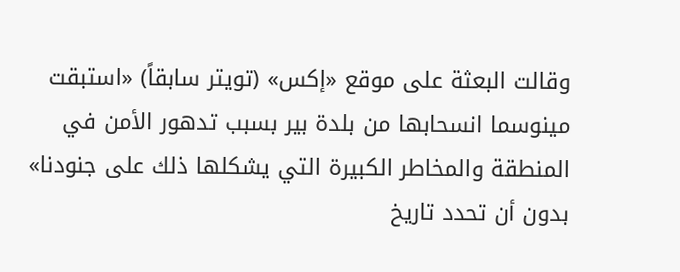وقالت البعثة على موقع «إكس» (تويتر سابقاً) «استبقت مينوسما انسحابها من بلدة بير بسبب تدهور الأمن في المنطقة والمخاطر الكبيرة التي يشكلها ذلك على جنودنا» بدون أن تحدد تاريخ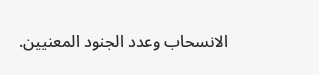الانسحاب وعدد الجنود المعنيين.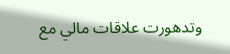وتدهورت علاقات مالي مع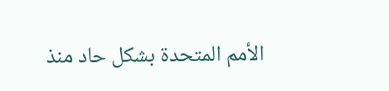الأمم المتحدة بشكل حاد منذ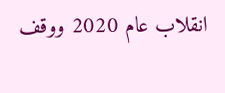انقلاب عام 2020 ووقف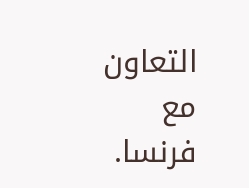التعاون مع فرنسا.